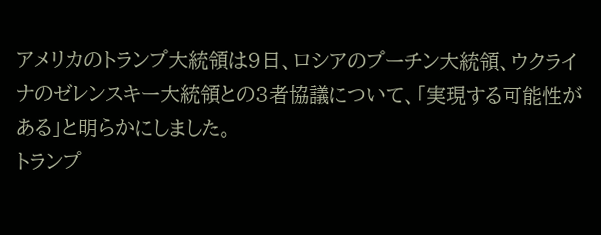アメリカのトランプ大統領は9日、ロシアのプーチン大統領、ウクライナのゼレンスキー大統領との3者協議について、「実現する可能性がある」と明らかにしました。
トランプ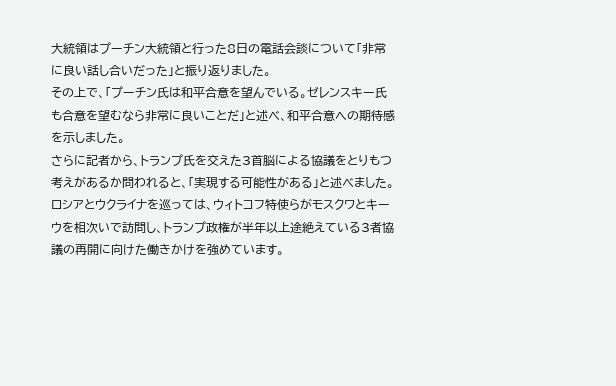大統領はプーチン大統領と行った8日の電話会談について「非常に良い話し合いだった」と振り返りました。
その上で、「プーチン氏は和平合意を望んでいる。ゼレンスキー氏も合意を望むなら非常に良いことだ」と述べ、和平合意への期待感を示しました。
さらに記者から、トランプ氏を交えた3首脳による協議をとりもつ考えがあるか問われると、「実現する可能性がある」と述べました。
ロシアとウクライナを巡っては、ウィトコフ特使らがモスクワとキーウを相次いで訪問し、トランプ政権が半年以上途絶えている3者協議の再開に向けた働きかけを強めています。